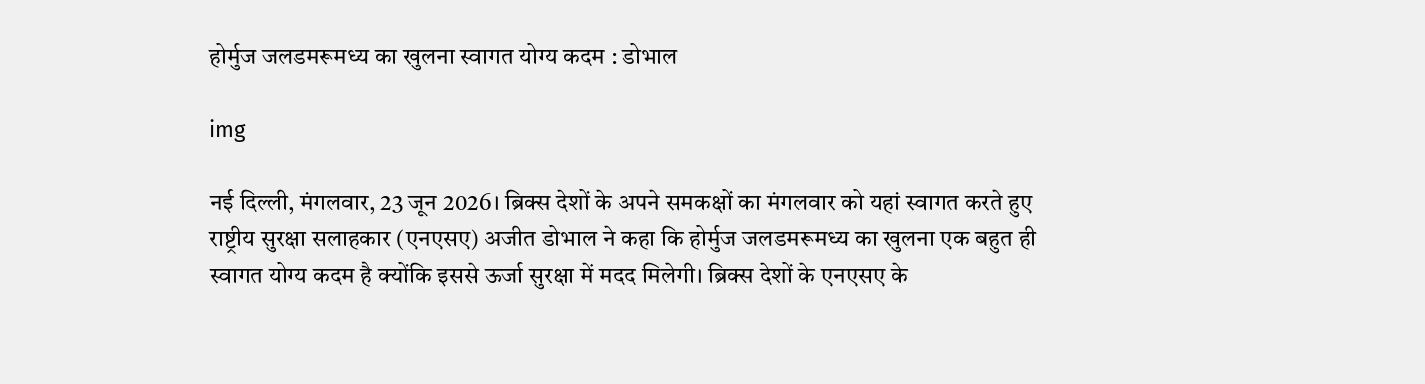होर्मुज जलडमरूमध्य का खुलना स्वागत योग्य कदम : डोभाल

img

नई दिल्ली, मंगलवार, 23 जून 2026। ब्रिक्स देशों के अपने समकक्षों का मंगलवार को यहां स्वागत करते हुए राष्ट्रीय सुरक्षा सलाहकार (एनएसए) अजीत डोभाल ने कहा कि होर्मुज जलडमरूमध्य का खुलना एक बहुत ही स्वागत योग्य कदम है क्योंकि इससे ऊर्जा सुरक्षा में मदद मिलेगी। ब्रिक्स देशों के एनएसए के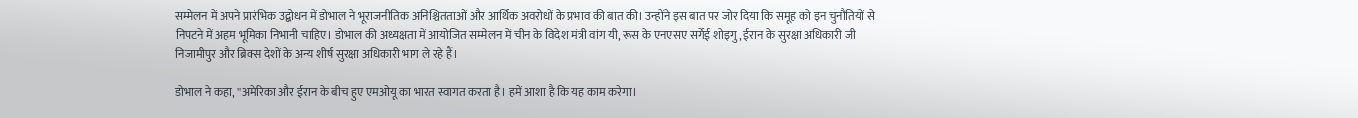सम्मेलन में अपने प्रारंभिक उद्बोधन में डोभाल ने भूराजनीतिक अनिश्चितताओं और आर्थिक अवरोधों के प्रभाव की बात की। उन्होंने इस बात पर जोर दिया कि समूह को इन चुनौतियों से निपटने में अहम भूमिका निभानी चाहिए। डोभाल की अध्यक्षता में आयोजित सम्मेलन में चीन के विदेश मंत्री वांग यी, रूस के एनएसए सर्गेई शोइगु, ईरान के सुरक्षा अधिकारी जी निजामीपुर और ब्रिक्स देशों के अन्य शीर्ष सुरक्षा अधिकारी भाग ले रहे हैं।

डोभाल ने कहा, ''अमेरिका और ईरान के बीच हुए एमओयू का भारत स्वागत करता है। हमें आशा है कि यह काम करेगा।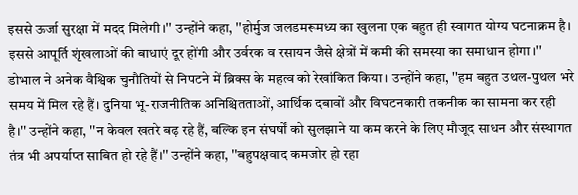इससे ऊर्जा सुरक्षा में मदद मिलेगी।'' उन्होंने कहा, ''होर्मुज जलडमरूमध्य का खुलना एक बहुत ही स्वागत योग्य घटनाक्रम है। इससे आपूर्ति शृंखलाओं की बाधाएं दूर होंगी और उर्वरक व रसायन जैसे क्षेत्रों में कमी की समस्या का समाधान होगा।'' डोभाल ने अनेक वैश्विक चुनौतियों से निपटने में ब्रिक्स के महत्व को रेखांकित किया। उन्होंने कहा, ''हम बहुत उथल-पुथल भरे समय में मिल रहे हैं। दुनिया भू-राजनीतिक अनिश्चितताओं, आर्थिक दबावों और विघटनकारी तकनीक का सामना कर रही है।'' उन्होंने कहा, ''न केवल खतरे बढ़ रहे हैं, बल्कि इन संघर्षों को सुलझाने या कम करने के लिए मौजूद साधन और संस्थागत तंत्र भी अपर्याप्त साबित हो रहे हैं।'' उन्होंने कहा, ''बहुपक्षवाद कमजोर हो रहा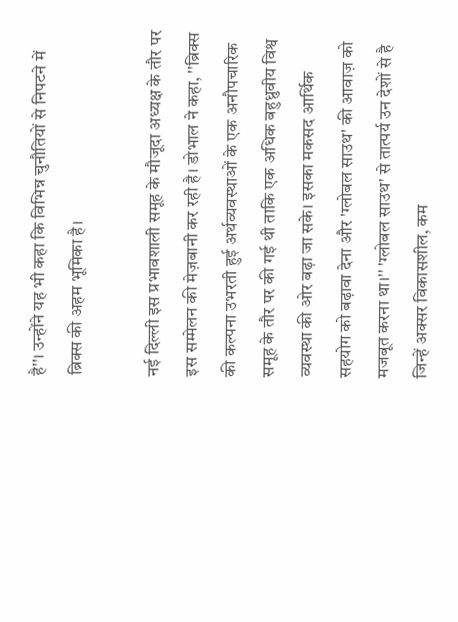है''। उन्होंने यह भी कहा कि विभिन्न चुनौतियों से निपटने में ब्रिक्स की अहम भूमिका है।

नई दिल्ली इस प्रभावशाली समूह के मौजूदा अध्यक्ष के तौर पर इस सम्मेलन की मेज़बानी कर रही है। डोभाल ने कहा, ''ब्रिक्स की कल्पना उभरती हुई अर्थव्यवस्थाओं के एक अनौपचारिक समूह के तौर पर की गई थी ताकि एक अधिक बहुध्रुवीय विश्व व्यवस्था की ओर बढ़ा जा सके। इसका मकसद आर्थिक सहयोग को बढ़ावा देना और 'ग्लोबल साउथ' की आवाज़ को मजबूत करना था।'' 'ग्लोबल साउथ' से तात्पर्य उन देशों से है जिन्हें अक्सर विकासशील, कम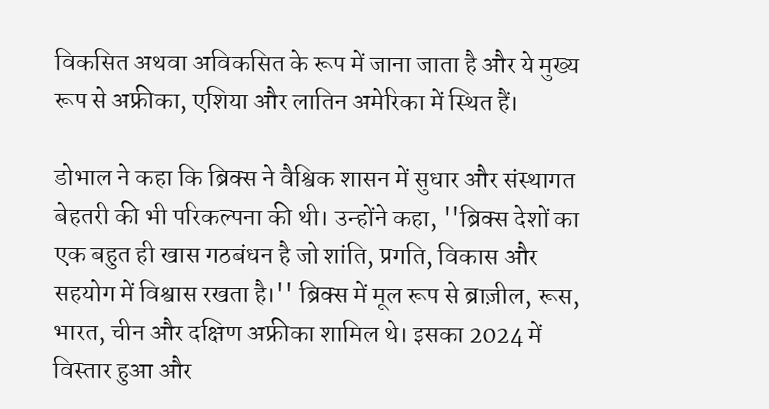विकसित अथवा अविकसित के रूप में जाना जाता है और ये मुख्य रूप से अफ्रीका, एशिया और लातिन अमेरिका में स्थित हैं।

डोभाल ने कहा कि ब्रिक्स ने वैश्विक शासन में सुधार और संस्थागत बेहतरी की भी परिकल्पना की थी। उन्होंने कहा, ''ब्रिक्स देशों का एक बहुत ही खास गठबंधन है जो शांति, प्रगति, विकास और सहयोग में विश्वास रखता है।'' ब्रिक्स में मूल रूप से ब्राज़ील, रूस, भारत, चीन और दक्षिण अफ्रीका शामिल थे। इसका 2024 में विस्तार हुआ और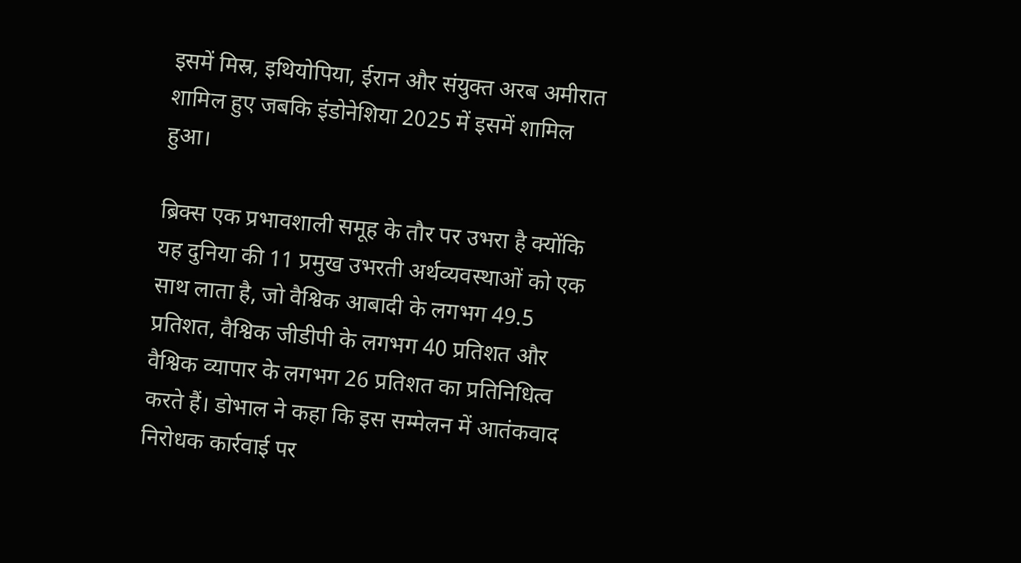इसमें मिस्र, इथियोपिया, ईरान और संयुक्त अरब अमीरात शामिल हुए जबकि इंडोनेशिया 2025 में इसमें शामिल हुआ।

ब्रिक्स एक प्रभावशाली समूह के तौर पर उभरा है क्योंकि यह दुनिया की 11 प्रमुख उभरती अर्थव्यवस्थाओं को एक साथ लाता है, जो वैश्विक आबादी के लगभग 49.5 प्रतिशत, वैश्विक जीडीपी के लगभग 40 प्रतिशत और वैश्विक व्यापार के लगभग 26 प्रतिशत का प्रतिनिधित्व करते हैं। डोभाल ने कहा कि इस सम्मेलन में आतंकवाद निरोधक कार्रवाई पर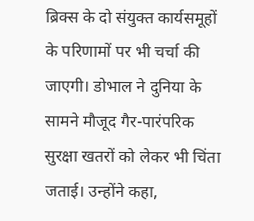ब्रिक्स के दो संयुक्त कार्यसमूहों के परिणामों पर भी चर्चा की जाएगी। डोभाल ने दुनिया के सामने मौजूद गैर-पारंपरिक सुरक्षा खतरों को लेकर भी चिंता जताई। उन्होंने कहा,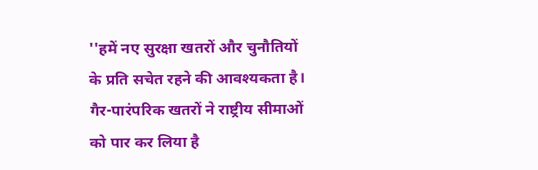''हमें नए सुरक्षा खतरों और चुनौतियों के प्रति सचेत रहने की आवश्यकता है। गैर-पारंपरिक खतरों ने राष्ट्रीय सीमाओं को पार कर लिया है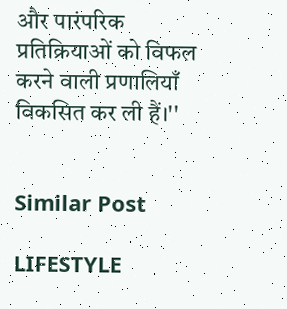और पारंपरिक प्रतिक्रियाओं को विफल करने वाली प्रणालियाँ विकसित कर ली हैं।''


Similar Post

LIFESTYLE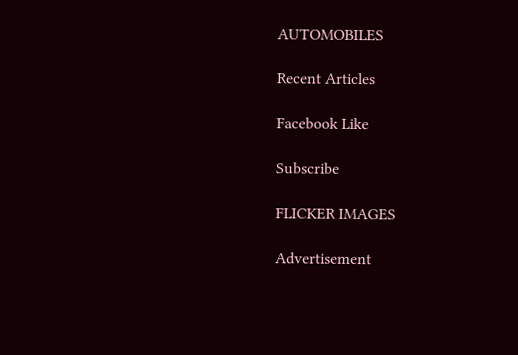AUTOMOBILES

Recent Articles

Facebook Like

Subscribe

FLICKER IMAGES

Advertisement